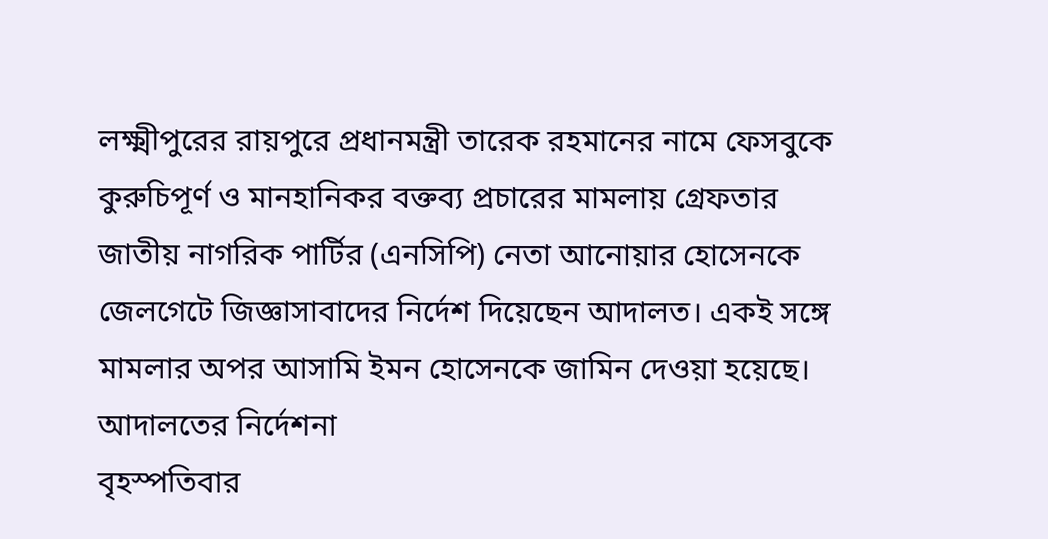লক্ষ্মীপুরের রায়পুরে প্রধানমন্ত্রী তারেক রহমানের নামে ফেসবুকে কুরুচিপূর্ণ ও মানহানিকর বক্তব্য প্রচারের মামলায় গ্রেফতার জাতীয় নাগরিক পার্টির (এনসিপি) নেতা আনোয়ার হোসেনকে জেলগেটে জিজ্ঞাসাবাদের নির্দেশ দিয়েছেন আদালত। একই সঙ্গে মামলার অপর আসামি ইমন হোসেনকে জামিন দেওয়া হয়েছে।
আদালতের নির্দেশনা
বৃহস্পতিবার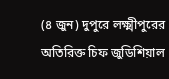(৪ জুন) দুপুরে লক্ষ্মীপুরের অতিরিক্ত চিফ জুডিশিয়াল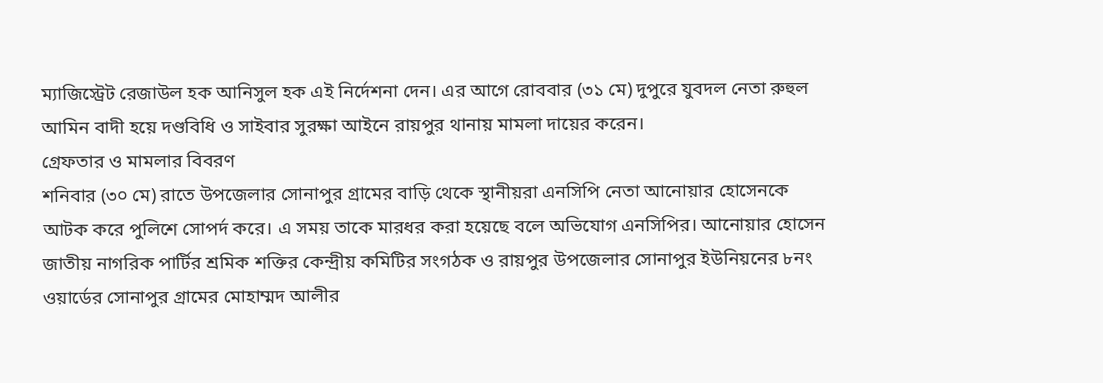ম্যাজিস্ট্রেট রেজাউল হক আনিসুল হক এই নির্দেশনা দেন। এর আগে রোববার (৩১ মে) দুপুরে যুবদল নেতা রুহুল আমিন বাদী হয়ে দণ্ডবিধি ও সাইবার সুরক্ষা আইনে রায়পুর থানায় মামলা দায়ের করেন।
গ্রেফতার ও মামলার বিবরণ
শনিবার (৩০ মে) রাতে উপজেলার সোনাপুর গ্রামের বাড়ি থেকে স্থানীয়রা এনসিপি নেতা আনোয়ার হোসেনকে আটক করে পুলিশে সোপর্দ করে। এ সময় তাকে মারধর করা হয়েছে বলে অভিযোগ এনসিপির। আনোয়ার হোসেন জাতীয় নাগরিক পার্টির শ্রমিক শক্তির কেন্দ্রীয় কমিটির সংগঠক ও রায়পুর উপজেলার সোনাপুর ইউনিয়নের ৮নং ওয়ার্ডের সোনাপুর গ্রামের মোহাম্মদ আলীর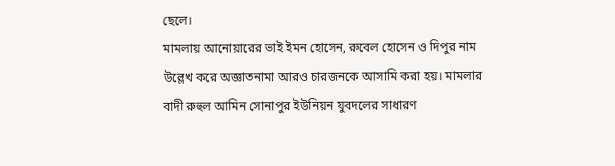ছেলে।
মামলায় আনোয়ারের ভাই ইমন হোসেন, রুবেল হোসেন ও দিপুর নাম উল্লেখ করে অজ্ঞাতনামা আরও চারজনকে আসামি করা হয়। মামলার বাদী রুহুল আমিন সোনাপুর ইউনিয়ন যুবদলের সাধারণ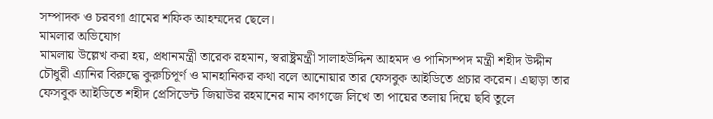সম্পাদক ও চরবগা গ্রামের শফিক আহম্মদের ছেলে।
মামলার অভিযোগ
মামলায় উল্লেখ করা হয়, প্রধানমন্ত্রী তারেক রহমান, স্বরাষ্ট্রমন্ত্রী সালাহউদ্দিন আহমদ ও পানিসম্পদ মন্ত্রী শহীদ উদ্দীন চৌধুরী এ্যানির বিরুদ্ধে কুরুচিপূর্ণ ও মানহানিকর কথা বলে আনোয়ার তার ফেসবুক আইডিতে প্রচার করেন। এছাড়া তার ফেসবুক আইডিতে শহীদ প্রেসিডেন্ট জিয়াউর রহমানের নাম কাগজে লিখে তা পায়ের তলায় দিয়ে ছবি তুলে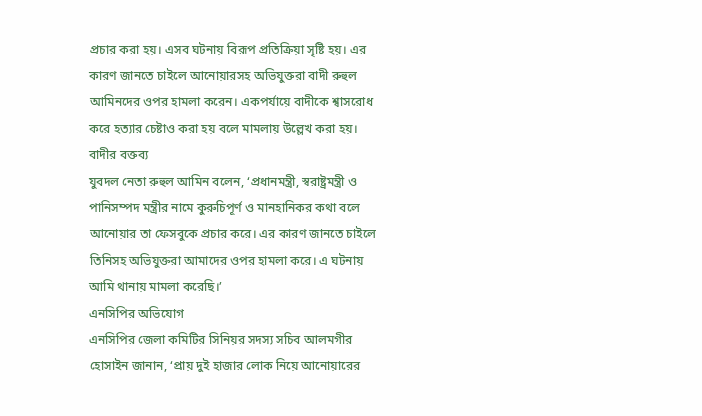প্রচার করা হয়। এসব ঘটনায় বিরূপ প্রতিক্রিয়া সৃষ্টি হয়। এর কারণ জানতে চাইলে আনোয়ারসহ অভিযুক্তরা বাদী রুহুল আমিনদের ওপর হামলা করেন। একপর্যায়ে বাদীকে শ্বাসরোধ করে হত্যার চেষ্টাও করা হয় বলে মামলায় উল্লেখ করা হয়।
বাদীর বক্তব্য
যুবদল নেতা রুহুল আমিন বলেন, ‘প্রধানমন্ত্রী, স্বরাষ্ট্রমন্ত্রী ও পানিসম্পদ মন্ত্রীর নামে কুরুচিপূর্ণ ও মানহানিকর কথা বলে আনোয়ার তা ফেসবুকে প্রচার করে। এর কারণ জানতে চাইলে তিনিসহ অভিযুক্তরা আমাদের ওপর হামলা করে। এ ঘটনায় আমি থানায় মামলা করেছি।’
এনসিপির অভিযোগ
এনসিপির জেলা কমিটির সিনিয়র সদস্য সচিব আলমগীর হোসাইন জানান, ‘প্রায় দুই হাজার লোক নিয়ে আনোয়ারের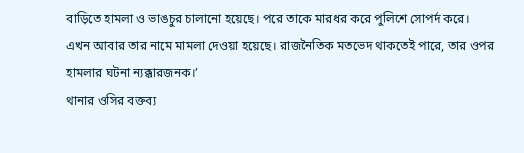বাড়িতে হামলা ও ভাঙচুর চালানো হয়েছে। পরে তাকে মারধর করে পুলিশে সোপর্দ করে। এখন আবার তার নামে মামলা দেওয়া হয়েছে। রাজনৈতিক মতভেদ থাকতেই পারে, তার ওপর হামলার ঘটনা ন্যক্কারজনক।’
থানার ওসির বক্তব্য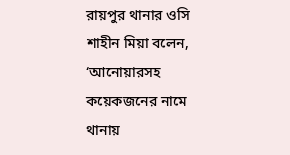রায়পুর থানার ওসি শাহীন মিয়া বলেন, ‘আনোয়ারসহ কয়েকজনের নামে থানায়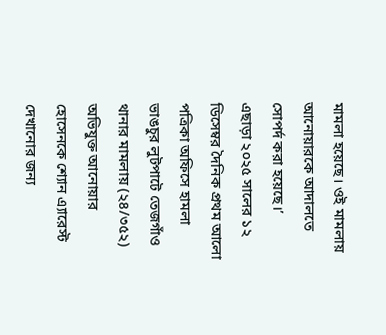মামলা হয়েছে। ওই মামলায় আনোয়ারকে আদালতে সোপর্দ করা হয়েছে।’
এছাড়া ২০২৫ সালের ১২ ডিসেম্বর দৈনিক প্রথম আলো পত্রিকা অফিসে হামলা ভাঙচুর লুটপাটে তেজগাঁও থানার মামলায় (২৪/৩৫২) অভিযুক্ত আনোয়ার হোসেনকে শ্যোন এ্যারেস্ট দেখানোর জন্য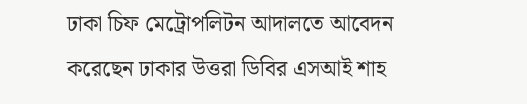ঢাকা চিফ মেট্রোপলিটন আদালতে আবেদন করেছেন ঢাকার উত্তরা ডিবির এসআই শাহ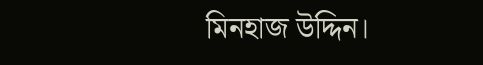মিনহাজ উদ্দিন।